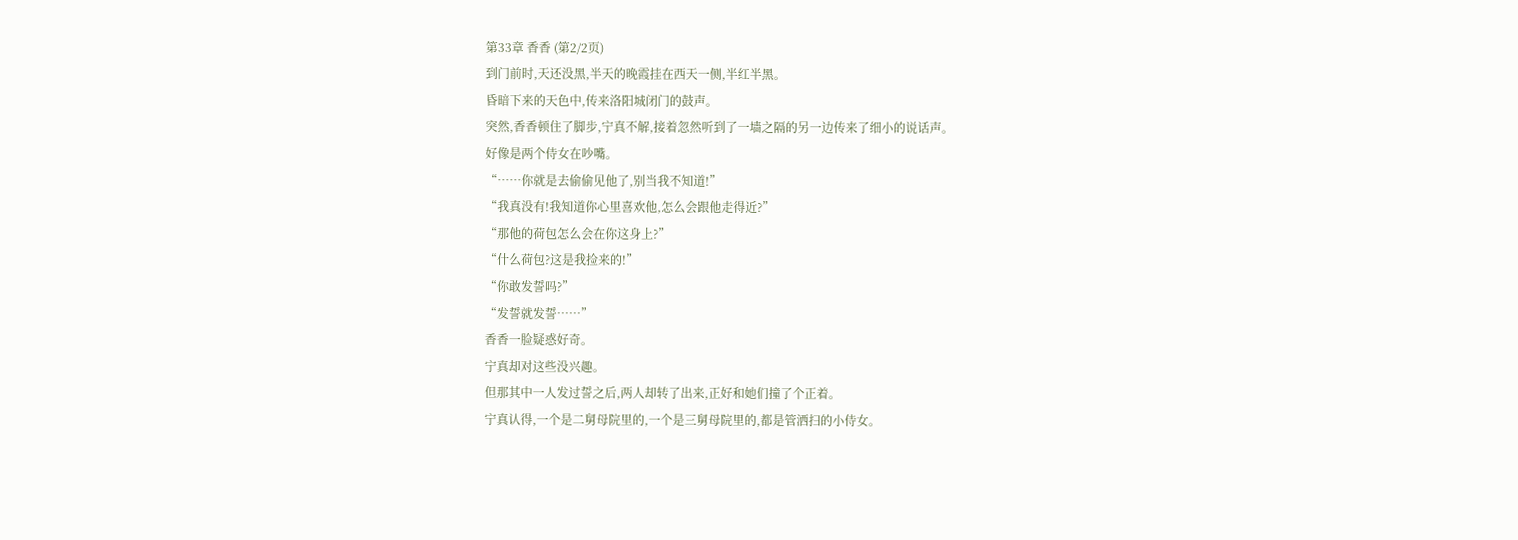第33章 香香 (第2/2页)
到门前时,天还没黑,半天的晚霞挂在西天一侧,半红半黑。
昏暗下来的天色中,传来洛阳城闭门的鼓声。
突然,香香顿住了脚步,宁真不解,接着忽然听到了一墙之隔的另一边传来了细小的说话声。
好像是两个侍女在吵嘴。
“……你就是去偷偷见他了,别当我不知道!”
“我真没有!我知道你心里喜欢他,怎么会跟他走得近?”
“那他的荷包怎么会在你这身上?”
“什么荷包?这是我捡来的!”
“你敢发誓吗?”
“发誓就发誓……”
香香一脸疑惑好奇。
宁真却对这些没兴趣。
但那其中一人发过誓之后,两人却转了出来,正好和她们撞了个正着。
宁真认得,一个是二舅母院里的,一个是三舅母院里的,都是管洒扫的小侍女。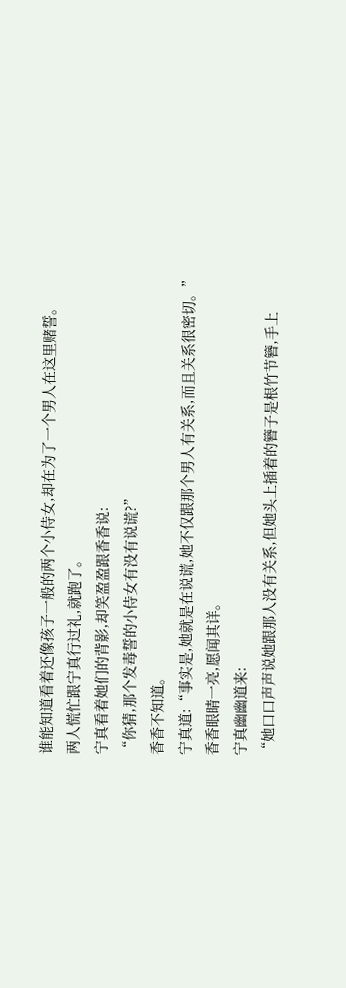谁能知道看着还像孩子一般的两个小侍女,却在为了一个男人在这里赌誓。
两人慌忙跟宁真行过礼,就跑了。
宁真看着她们的背影,却笑盈盈跟香香说:
“你猜,那个发毒誓的小侍女有没有说谎?”
香香不知道。
宁真道:“事实是,她就是在说谎,她不仅跟那个男人有关系,而且关系很密切。”
香香眼睛一亮,愿闻其详。
宁真幽幽道来:
“她口口声声说她跟那人没有关系,但她头上插着的簪子是根竹节簪,手上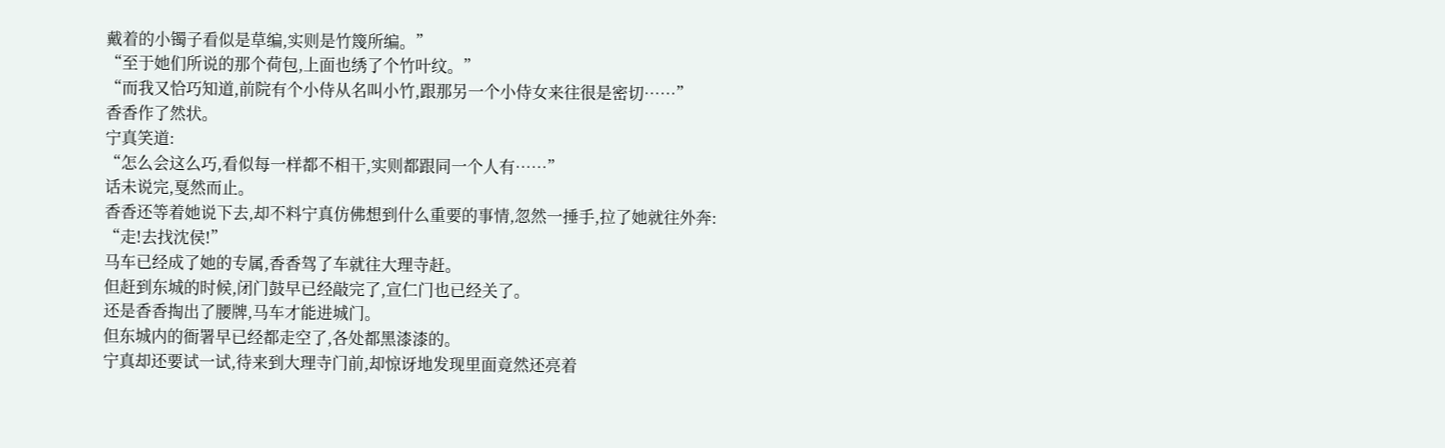戴着的小镯子看似是草编,实则是竹篾所编。”
“至于她们所说的那个荷包,上面也绣了个竹叶纹。”
“而我又恰巧知道,前院有个小侍从名叫小竹,跟那另一个小侍女来往很是密切……”
香香作了然状。
宁真笑道:
“怎么会这么巧,看似每一样都不相干,实则都跟同一个人有……”
话未说完,戛然而止。
香香还等着她说下去,却不料宁真仿佛想到什么重要的事情,忽然一捶手,拉了她就往外奔:
“走!去找沈侯!”
马车已经成了她的专属,香香驾了车就往大理寺赶。
但赶到东城的时候,闭门鼓早已经敲完了,宣仁门也已经关了。
还是香香掏出了腰牌,马车才能进城门。
但东城内的衙署早已经都走空了,各处都黑漆漆的。
宁真却还要试一试,待来到大理寺门前,却惊讶地发现里面竟然还亮着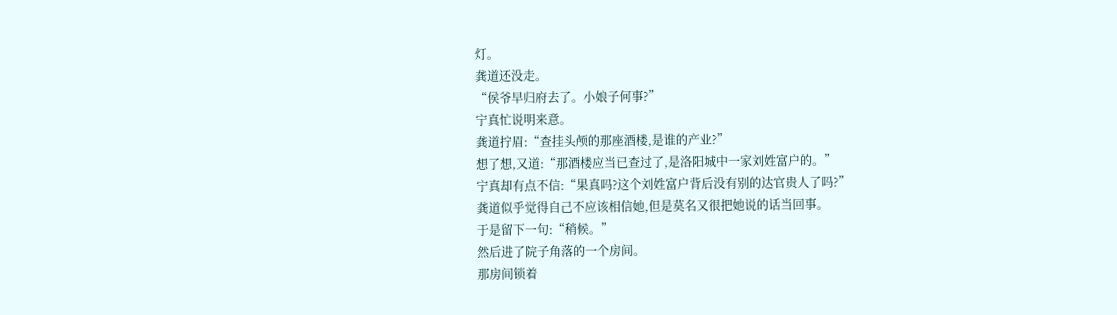灯。
龚道还没走。
“侯爷早归府去了。小娘子何事?”
宁真忙说明来意。
龚道拧眉:“查挂头颅的那座酒楼,是谁的产业?”
想了想,又道:“那酒楼应当已查过了,是洛阳城中一家刘姓富户的。”
宁真却有点不信:“果真吗?这个刘姓富户背后没有别的达官贵人了吗?”
龚道似乎觉得自己不应该相信她,但是莫名又很把她说的话当回事。
于是留下一句:“稍候。”
然后进了院子角落的一个房间。
那房间锁着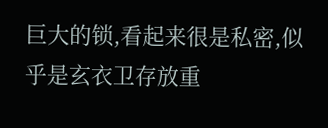巨大的锁,看起来很是私密,似乎是玄衣卫存放重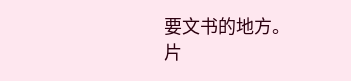要文书的地方。
片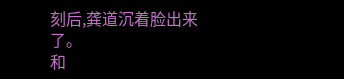刻后,龚道沉着脸出来了。
和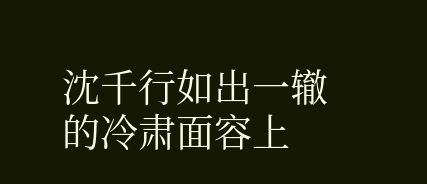沈千行如出一辙的冷肃面容上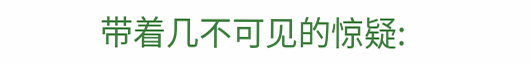带着几不可见的惊疑: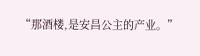“那酒楼,是安昌公主的产业。”